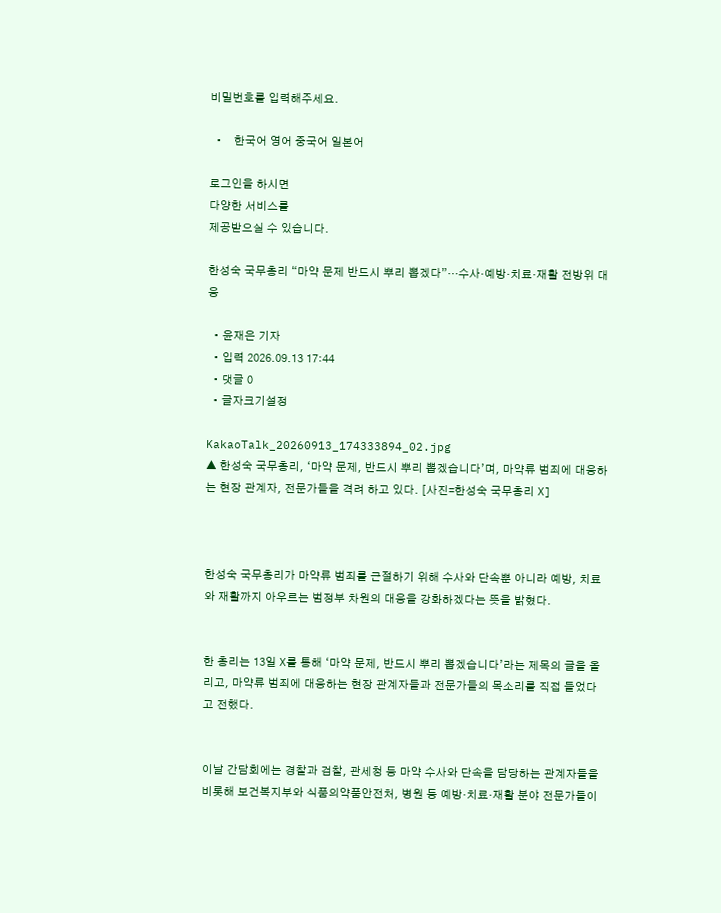비밀번호를 입력해주세요.

  •    한국어 영어 중국어 일본어

로그인을 하시면
다양한 서비스를
제공받으실 수 있습니다.

한성숙 국무총리 “마약 문제 반드시 뿌리 뽑겠다”…수사·예방·치료·재활 전방위 대응

  • 윤재은 기자
  • 입력 2026.09.13 17:44
  • 댓글 0
  • 글자크기설정

KakaoTalk_20260913_174333894_02.jpg
▲ 한성숙 국무총리, ‘마약 문제, 반드시 뿌리 뽑겠습니다’며, 마약류 범죄에 대응하는 현장 관계자, 전문가들을 격려 하고 있다. [사진=한성숙 국무총리 X]



한성숙 국무총리가 마약류 범죄를 근절하기 위해 수사와 단속뿐 아니라 예방, 치료와 재활까지 아우르는 범정부 차원의 대응을 강화하겠다는 뜻을 밝혔다.


한 총리는 13일 X를 통해 ‘마약 문제, 반드시 뿌리 뽑겠습니다’라는 제목의 글을 올리고, 마약류 범죄에 대응하는 현장 관계자들과 전문가들의 목소리를 직접 들었다고 전했다.


이날 간담회에는 경찰과 검찰, 관세청 등 마약 수사와 단속을 담당하는 관계자들을 비롯해 보건복지부와 식품의약품안전처, 병원 등 예방·치료·재활 분야 전문가들이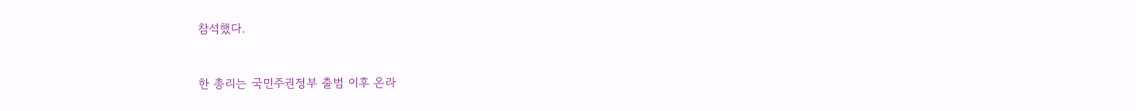참석했다.


한 총리는 국민주권정부 출범 이후 온라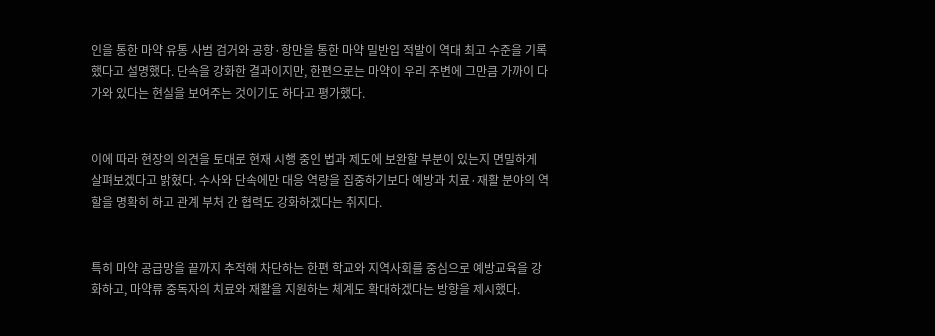인을 통한 마약 유통 사범 검거와 공항·항만을 통한 마약 밀반입 적발이 역대 최고 수준을 기록했다고 설명했다. 단속을 강화한 결과이지만, 한편으로는 마약이 우리 주변에 그만큼 가까이 다가와 있다는 현실을 보여주는 것이기도 하다고 평가했다.


이에 따라 현장의 의견을 토대로 현재 시행 중인 법과 제도에 보완할 부분이 있는지 면밀하게 살펴보겠다고 밝혔다. 수사와 단속에만 대응 역량을 집중하기보다 예방과 치료·재활 분야의 역할을 명확히 하고 관계 부처 간 협력도 강화하겠다는 취지다.


특히 마약 공급망을 끝까지 추적해 차단하는 한편 학교와 지역사회를 중심으로 예방교육을 강화하고, 마약류 중독자의 치료와 재활을 지원하는 체계도 확대하겠다는 방향을 제시했다.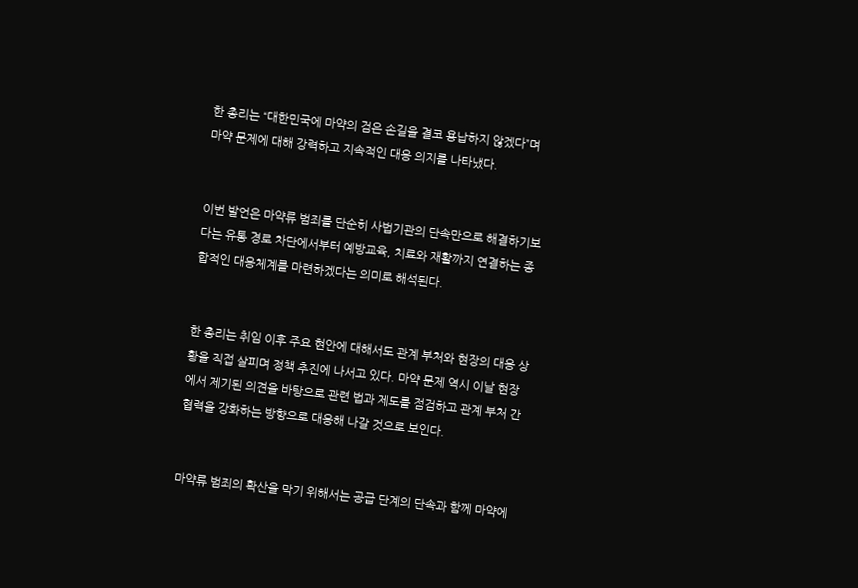한 총리는 “대한민국에 마약의 검은 손길을 결코 용납하지 않겠다”며 마약 문제에 대해 강력하고 지속적인 대응 의지를 나타냈다.


이번 발언은 마약류 범죄를 단순히 사법기관의 단속만으로 해결하기보다는 유통 경로 차단에서부터 예방교육, 치료와 재활까지 연결하는 종합적인 대응체계를 마련하겠다는 의미로 해석된다.


한 총리는 취임 이후 주요 현안에 대해서도 관계 부처와 현장의 대응 상황을 직접 살피며 정책 추진에 나서고 있다. 마약 문제 역시 이날 현장에서 제기된 의견을 바탕으로 관련 법과 제도를 점검하고 관계 부처 간 협력을 강화하는 방향으로 대응해 나갈 것으로 보인다.


마약류 범죄의 확산을 막기 위해서는 공급 단계의 단속과 함께 마약에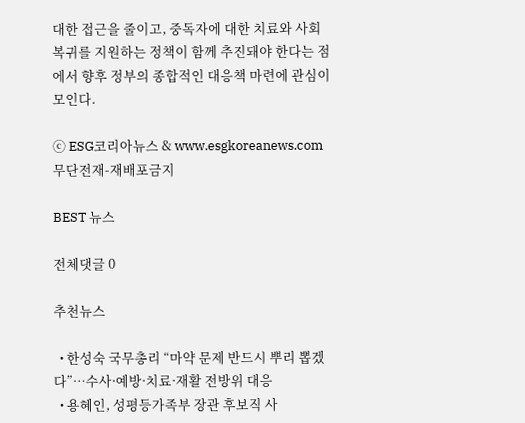대한 접근을 줄이고, 중독자에 대한 치료와 사회 복귀를 지원하는 정책이 함께 추진돼야 한다는 점에서 향후 정부의 종합적인 대응책 마련에 관심이 모인다.

ⓒ ESG코리아뉴스 & www.esgkoreanews.com 무단전재-재배포금지

BEST 뉴스

전체댓글 0

추천뉴스

  • 한성숙 국무총리 “마약 문제 반드시 뿌리 뽑겠다”…수사·예방·치료·재활 전방위 대응
  • 용혜인, 성평등가족부 장관 후보직 사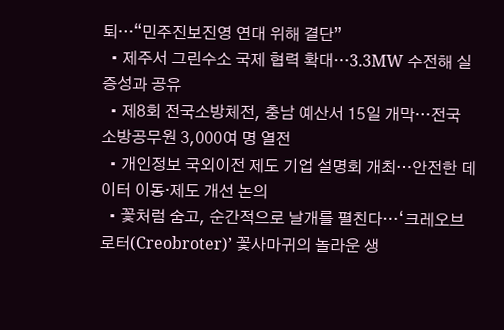퇴…“민주진보진영 연대 위해 결단”
  • 제주서 그린수소 국제 협력 확대…3.3MW 수전해 실증성과 공유
  • 제8회 전국소방체전, 충남 예산서 15일 개막…전국 소방공무원 3,000여 명 열전
  • 개인정보 국외이전 제도 기업 설명회 개최…안전한 데이터 이동·제도 개선 논의
  • 꽃처럼 숨고, 순간적으로 날개를 펼친다…‘크레오브로터(Creobroter)’ 꽃사마귀의 놀라운 생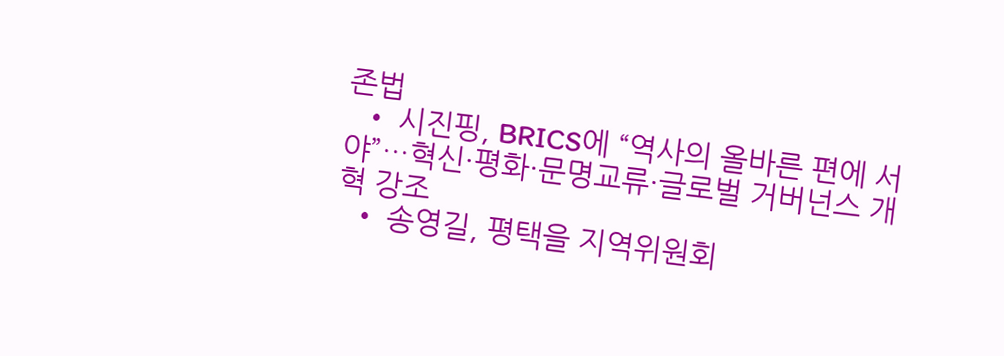존법
  • 시진핑, BRICS에 “역사의 올바른 편에 서야”…혁신·평화·문명교류·글로벌 거버넌스 개혁 강조
  • 송영길, 평택을 지역위원회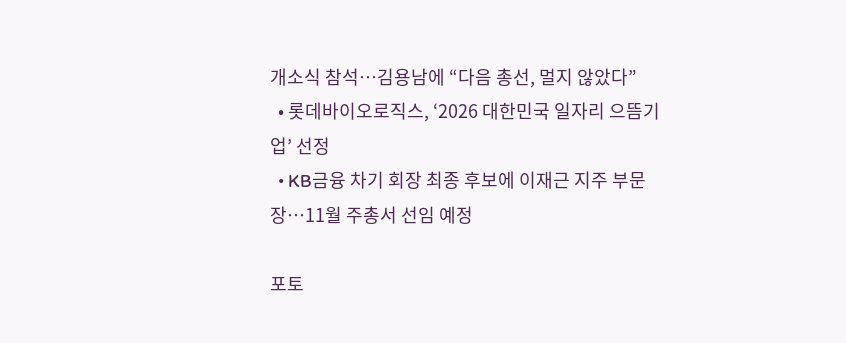개소식 참석…김용남에 “다음 총선, 멀지 않았다”
  • 롯데바이오로직스, ‘2026 대한민국 일자리 으뜸기업’ 선정
  • KB금융 차기 회장 최종 후보에 이재근 지주 부문장…11월 주총서 선임 예정

포토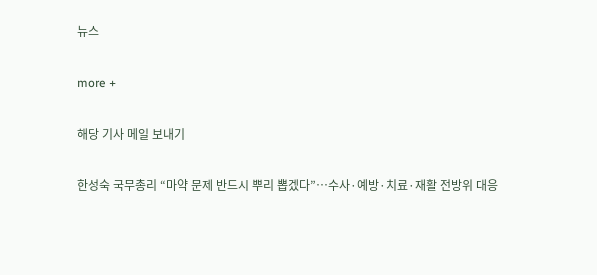뉴스

more +

해당 기사 메일 보내기

한성숙 국무총리 “마약 문제 반드시 뿌리 뽑겠다”…수사·예방·치료·재활 전방위 대응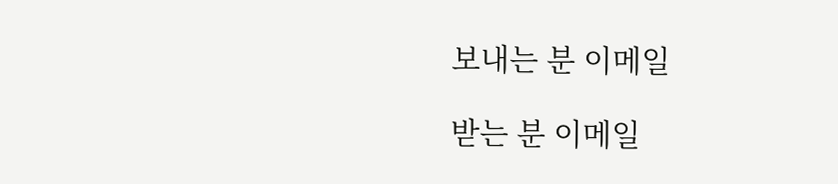보내는 분 이메일

받는 분 이메일